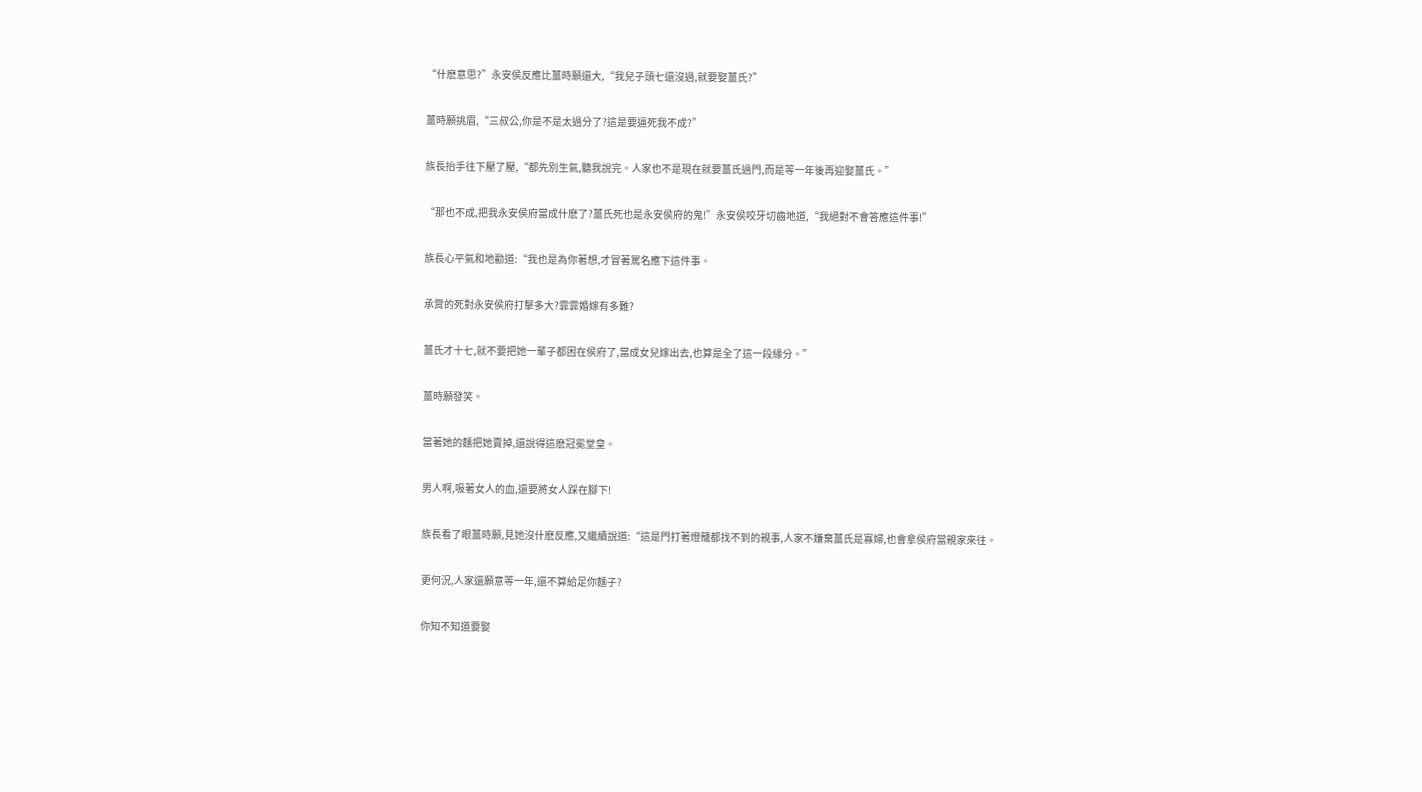“什麽意思?”永安侯反應比薑時願還大,“我兒子頭七還沒過,就要娶薑氏?”

薑時願挑眉,“三叔公,你是不是太過分了?這是要逼死我不成?”

族長抬手往下壓了壓,“都先別生氣,聽我說完。人家也不是現在就要薑氏過門,而是等一年後再迎娶薑氏。”

“那也不成,把我永安侯府當成什麽了?薑氏死也是永安侯府的鬼!”永安侯咬牙切齒地道,“我絕對不會答應這件事!”

族長心平氣和地勸道:“我也是為你著想,才冒著罵名應下這件事。

承霄的死對永安侯府打擊多大?霏霏婚嫁有多難?

薑氏才十七,就不要把她一輩子都困在侯府了,當成女兒嫁出去,也算是全了這一段緣分。”

薑時願發笑。

當著她的麵把她賣掉,還說得這麽冠冕堂皇。

男人啊,吸著女人的血,還要將女人踩在腳下!

族長看了眼薑時願,見她沒什麽反應,又繼續說道:“這是門打著燈籠都找不到的親事,人家不嫌棄薑氏是寡婦,也會拿侯府當親家來往。

更何況,人家還願意等一年,還不算給足你麵子?

你知不知道要娶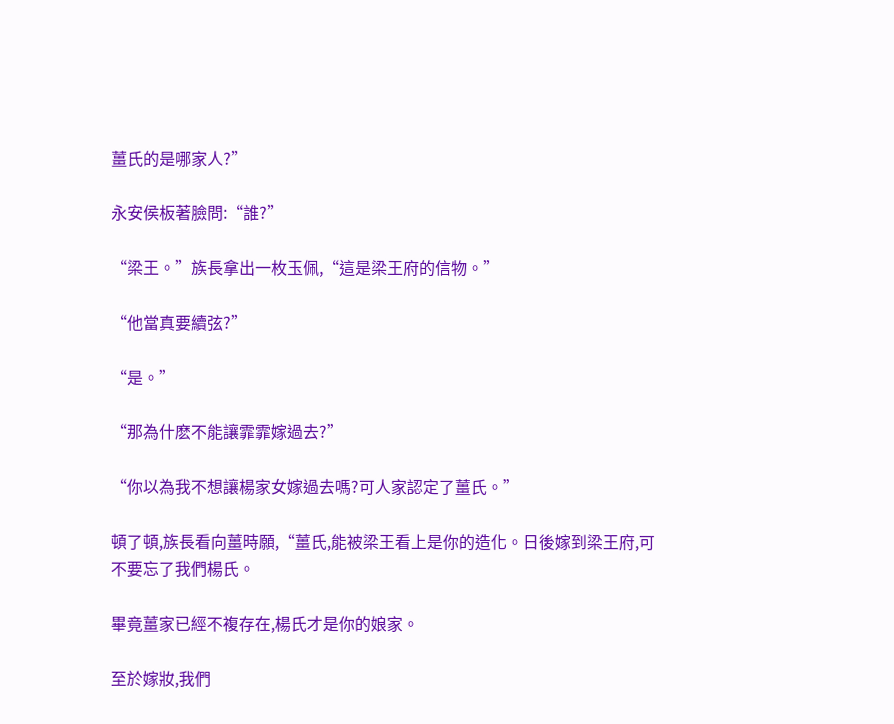薑氏的是哪家人?”

永安侯板著臉問:“誰?”

“梁王。”族長拿出一枚玉佩,“這是梁王府的信物。”

“他當真要續弦?”

“是。”

“那為什麽不能讓霏霏嫁過去?”

“你以為我不想讓楊家女嫁過去嗎?可人家認定了薑氏。”

頓了頓,族長看向薑時願,“薑氏,能被梁王看上是你的造化。日後嫁到梁王府,可不要忘了我們楊氏。

畢竟薑家已經不複存在,楊氏才是你的娘家。

至於嫁妝,我們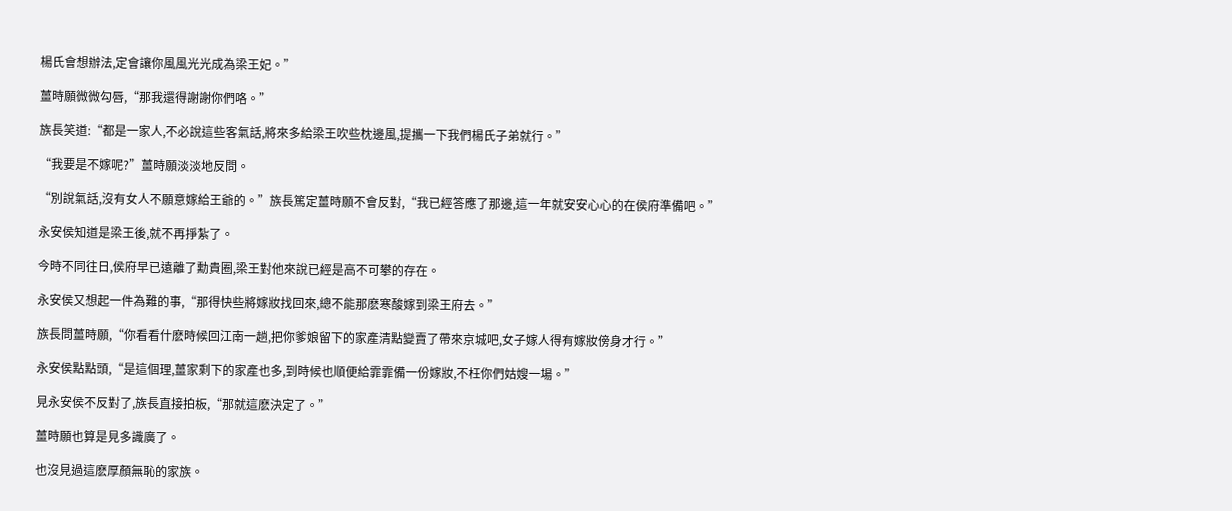楊氏會想辦法,定會讓你風風光光成為梁王妃。”

薑時願微微勾唇,“那我還得謝謝你們咯。”

族長笑道:“都是一家人,不必說這些客氣話,將來多給梁王吹些枕邊風,提攜一下我們楊氏子弟就行。”

“我要是不嫁呢?”薑時願淡淡地反問。

“別說氣話,沒有女人不願意嫁給王爺的。”族長篤定薑時願不會反對,“我已經答應了那邊,這一年就安安心心的在侯府準備吧。”

永安侯知道是梁王後,就不再掙紮了。

今時不同往日,侯府早已遠離了勳貴圈,梁王對他來說已經是高不可攀的存在。

永安侯又想起一件為難的事,“那得快些將嫁妝找回來,總不能那麽寒酸嫁到梁王府去。”

族長問薑時願,“你看看什麽時候回江南一趟,把你爹娘留下的家產清點變賣了帶來京城吧,女子嫁人得有嫁妝傍身才行。”

永安侯點點頭,“是這個理,薑家剩下的家產也多,到時候也順便給霏霏備一份嫁妝,不枉你們姑嫂一場。”

見永安侯不反對了,族長直接拍板,“那就這麽決定了。”

薑時願也算是見多識廣了。

也沒見過這麽厚顏無恥的家族。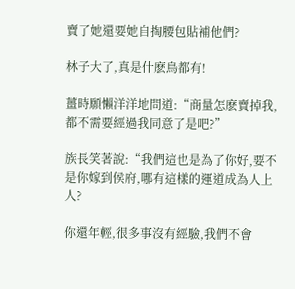賣了她還要她自掏腰包貼補他們?

林子大了,真是什麽鳥都有!

薑時願懶洋洋地問道:“商量怎麽賣掉我,都不需要經過我同意了是吧?”

族長笑著說:“我們這也是為了你好,要不是你嫁到侯府,哪有這樣的運道成為人上人?

你還年輕,很多事沒有經驗,我們不會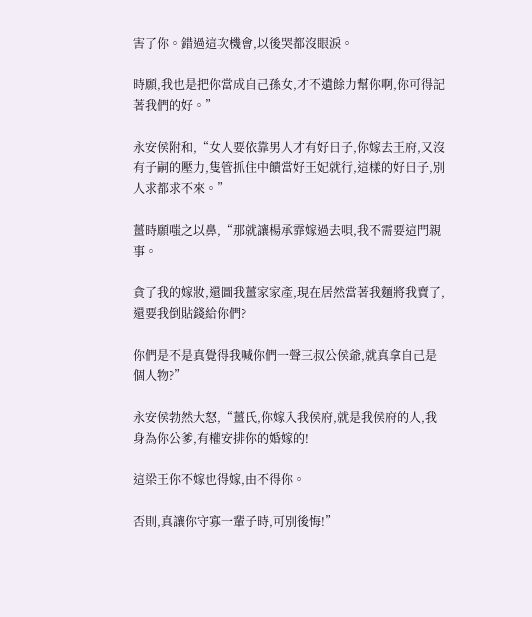害了你。錯過這次機會,以後哭都沒眼淚。

時願,我也是把你當成自己孫女,才不遺餘力幫你啊,你可得記著我們的好。”

永安侯附和,“女人要依靠男人才有好日子,你嫁去王府,又沒有子嗣的壓力,隻管抓住中饋當好王妃就行,這樣的好日子,別人求都求不來。”

薑時願嗤之以鼻,“那就讓楊承霏嫁過去唄,我不需要這門親事。

貪了我的嫁妝,還圖我薑家家產,現在居然當著我麵將我賣了,還要我倒貼錢給你們?

你們是不是真覺得我喊你們一聲三叔公侯爺,就真拿自己是個人物?”

永安侯勃然大怒,“薑氏,你嫁入我侯府,就是我侯府的人,我身為你公爹,有權安排你的婚嫁的!

這梁王你不嫁也得嫁,由不得你。

否則,真讓你守寡一輩子時,可別後悔!”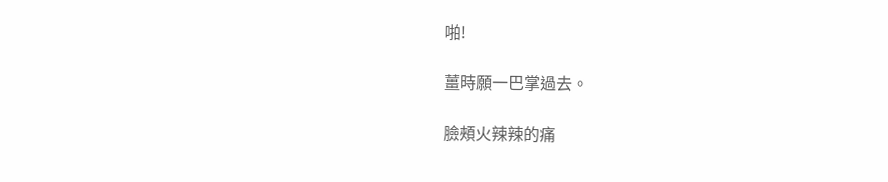啪!

薑時願一巴掌過去。

臉頰火辣辣的痛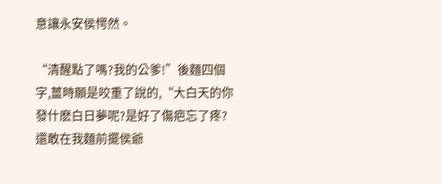意讓永安侯愕然。

“清醒點了嗎?我的公爹!”後麵四個字,薑時願是咬重了說的,“大白天的你發什麽白日夢呢?是好了傷疤忘了疼?還敢在我麵前擺侯爺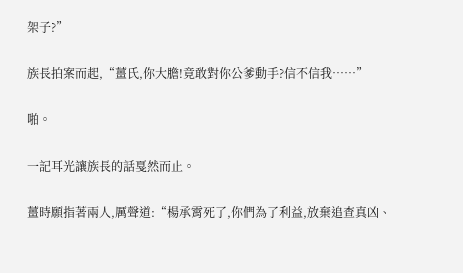架子?”

族長拍案而起,“薑氏,你大膽!竟敢對你公爹動手?信不信我……”

啪。

一記耳光讓族長的話戛然而止。

薑時願指著兩人,厲聲道:“楊承霄死了,你們為了利益,放棄追查真凶、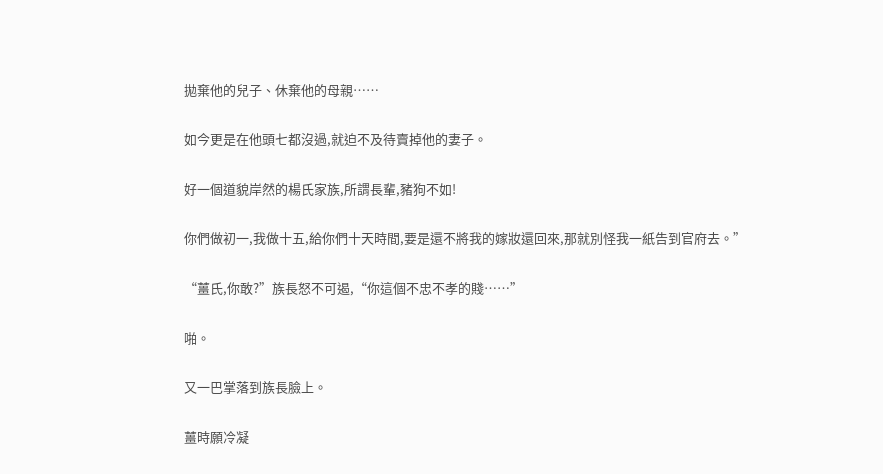拋棄他的兒子、休棄他的母親……

如今更是在他頭七都沒過,就迫不及待賣掉他的妻子。

好一個道貌岸然的楊氏家族,所謂長輩,豬狗不如!

你們做初一,我做十五,給你們十天時間,要是還不將我的嫁妝還回來,那就別怪我一紙告到官府去。”

“薑氏,你敢?”族長怒不可遏,“你這個不忠不孝的賤……”

啪。

又一巴掌落到族長臉上。

薑時願冷凝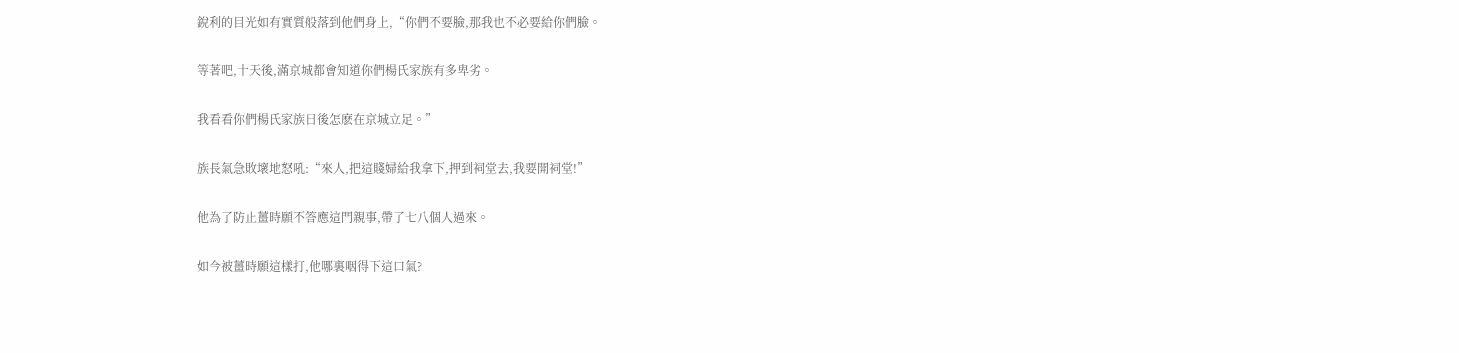銳利的目光如有實質般落到他們身上,“你們不要臉,那我也不必要給你們臉。

等著吧,十天後,滿京城都會知道你們楊氏家族有多卑劣。

我看看你們楊氏家族日後怎麽在京城立足。”

族長氣急敗壞地怒吼:“來人,把這賤婦給我拿下,押到祠堂去,我要開祠堂!”

他為了防止薑時願不答應這門親事,帶了七八個人過來。

如今被薑時願這樣打,他哪裏咽得下這口氣?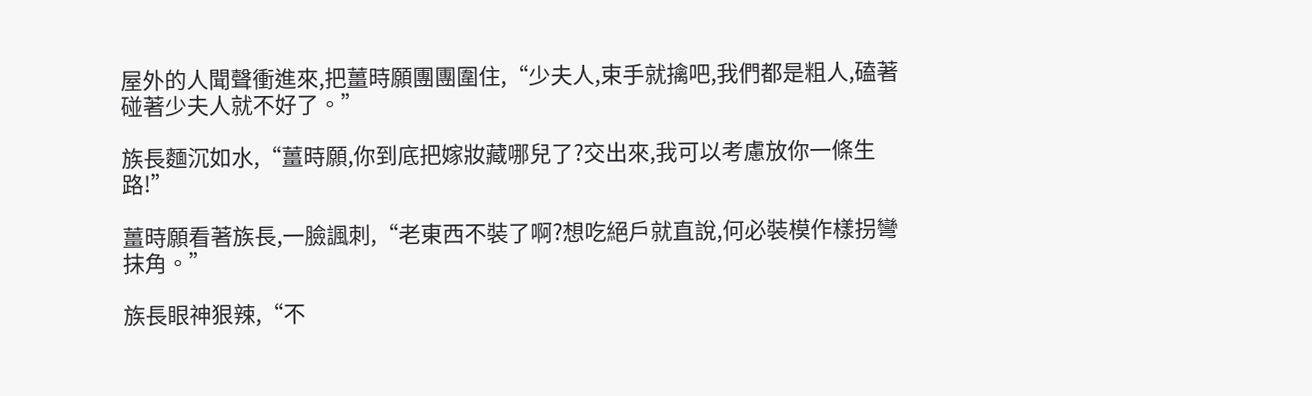屋外的人聞聲衝進來,把薑時願團團圍住,“少夫人,束手就擒吧,我們都是粗人,磕著碰著少夫人就不好了。”

族長麵沉如水,“薑時願,你到底把嫁妝藏哪兒了?交出來,我可以考慮放你一條生路!”

薑時願看著族長,一臉諷刺,“老東西不裝了啊?想吃絕戶就直說,何必裝模作樣拐彎抹角。”

族長眼神狠辣,“不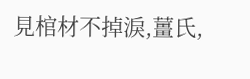見棺材不掉淚,薑氏,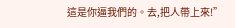這是你逼我們的。去,把人帶上來!”